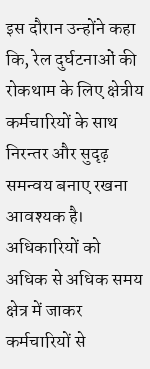इस दौरान उन्होंने कहा कि, रेल दुर्घटनाओं की रोकथाम के लिए क्षेत्रीय कर्मचारियों के साथ निरन्तर और सुदृढ़ समन्वय बनाए रखना आवश्यक है। अधिकारियों को अधिक से अधिक समय क्षेत्र में जाकर कर्मचारियों से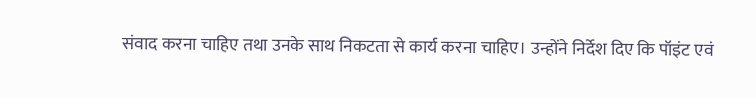संवाद करना चाहिए तथा उनके साथ निकटता से कार्य करना चाहिए। उन्होंने निर्देश दिए कि पॉइंट एवं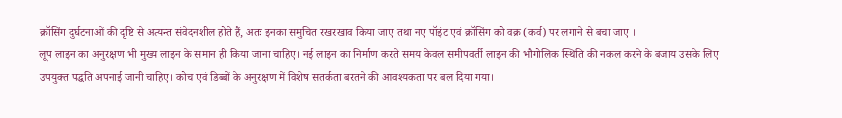क्रॉसिंग दुर्घटनाओं की दृष्टि से अत्यन्त संवेदनशील होते हैं, अतः इनका समुचित रखरखाव किया जाए तथा नए पॉइंट एवं क्रॉसिंग को वक्र (कर्व) पर लगाने से बचा जाए ।
लूप लाइन का अनुरक्षण भी मुख्य लाइन के समान ही किया जाना चाहिए। नई लाइन का निर्माण करते समय केवल समीपवर्ती लाइन की भौगोलिक स्थिति की नकल करने के बजाय उसके लिए उपयुक्त पद्धति अपनाई जानी चाहिए। कोच एवं डिब्बों के अनुरक्षण में विशेष सतर्कता बरतने की आवश्यकता पर बल दिया गया।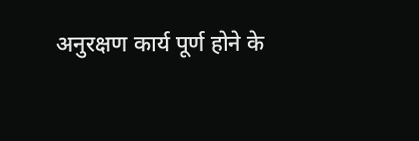अनुरक्षण कार्य पूर्ण होने के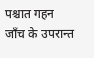पश्चात गहन जाँच के उपरान्त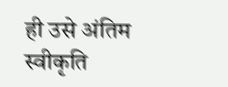ही उसे अंतिम स्वीकृति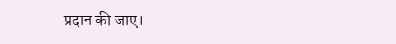प्रदान की जाए।